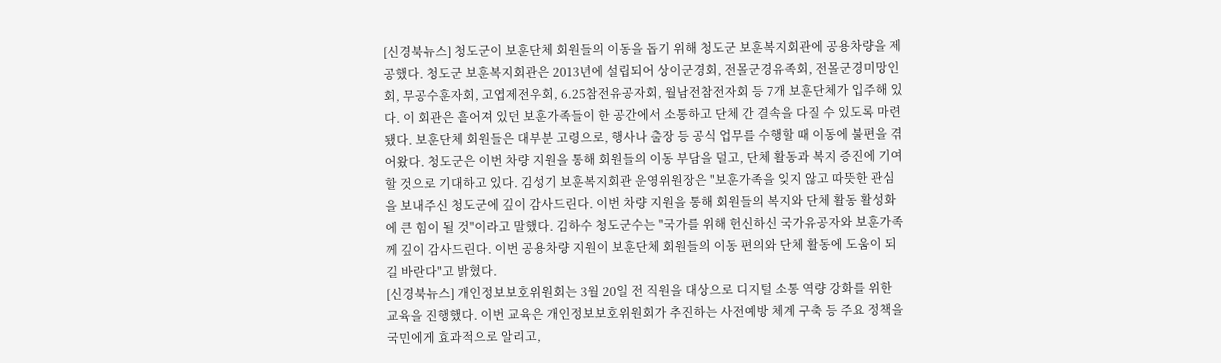[신경북뉴스] 청도군이 보훈단체 회원들의 이동을 돕기 위해 청도군 보훈복지회관에 공용차량을 제공했다. 청도군 보훈복지회관은 2013년에 설립되어 상이군경회, 전몰군경유족회, 전몰군경미망인회, 무공수훈자회, 고엽제전우회, 6.25참전유공자회, 월남전참전자회 등 7개 보훈단체가 입주해 있다. 이 회관은 흩어져 있던 보훈가족들이 한 공간에서 소통하고 단체 간 결속을 다질 수 있도록 마련됐다. 보훈단체 회원들은 대부분 고령으로, 행사나 출장 등 공식 업무를 수행할 때 이동에 불편을 겪어왔다. 청도군은 이번 차량 지원을 통해 회원들의 이동 부담을 덜고, 단체 활동과 복지 증진에 기여할 것으로 기대하고 있다. 김성기 보훈복지회관 운영위원장은 "보훈가족을 잊지 않고 따뜻한 관심을 보내주신 청도군에 깊이 감사드린다. 이번 차량 지원을 통해 회원들의 복지와 단체 활동 활성화에 큰 힘이 될 것"이라고 말했다. 김하수 청도군수는 "국가를 위해 헌신하신 국가유공자와 보훈가족께 깊이 감사드린다. 이번 공용차량 지원이 보훈단체 회원들의 이동 편의와 단체 활동에 도움이 되길 바란다"고 밝혔다.
[신경북뉴스] 개인정보보호위원회는 3월 20일 전 직원을 대상으로 디지털 소통 역량 강화를 위한 교육을 진행했다. 이번 교육은 개인정보보호위원회가 추진하는 사전예방 체계 구축 등 주요 정책을 국민에게 효과적으로 알리고,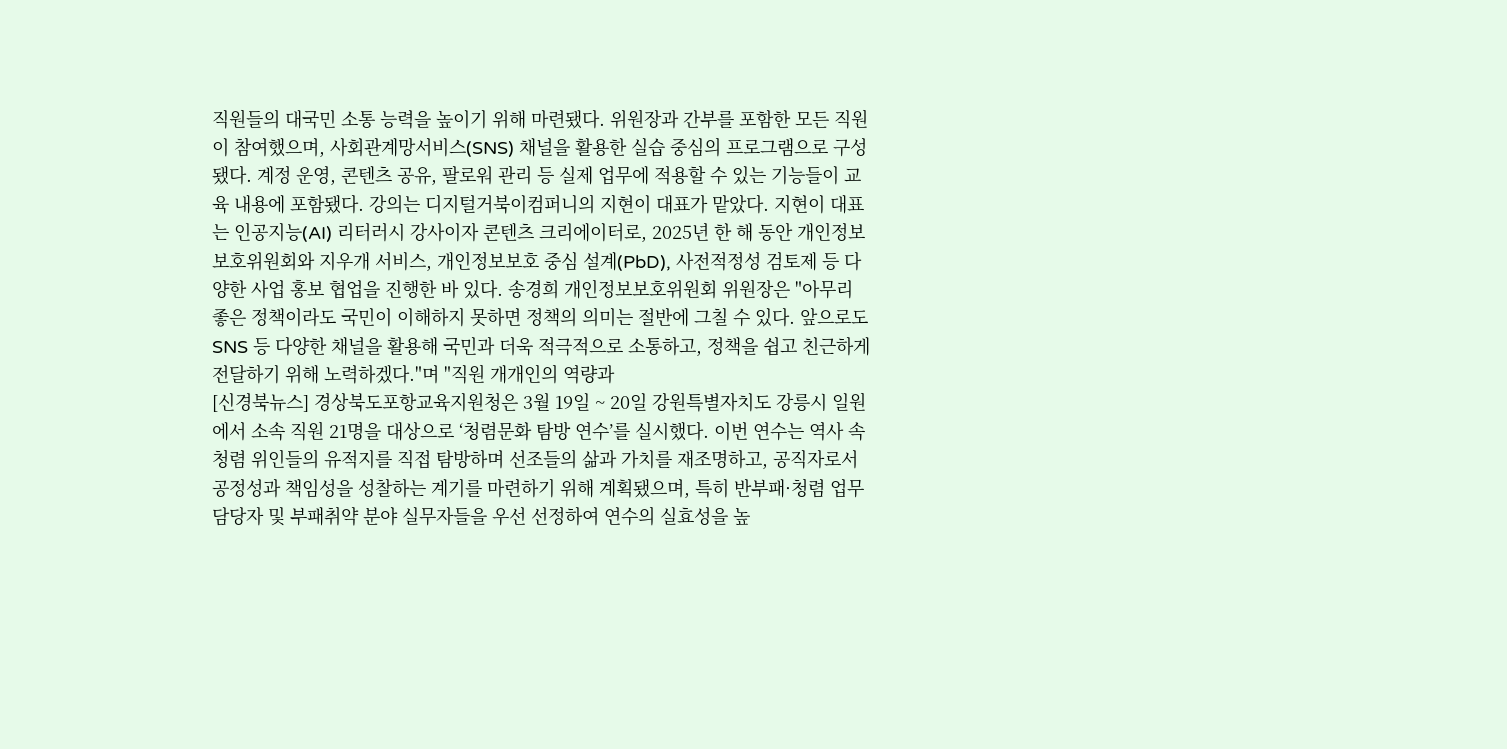직원들의 대국민 소통 능력을 높이기 위해 마련됐다. 위원장과 간부를 포함한 모든 직원이 참여했으며, 사회관계망서비스(SNS) 채널을 활용한 실습 중심의 프로그램으로 구성됐다. 계정 운영, 콘텐츠 공유, 팔로워 관리 등 실제 업무에 적용할 수 있는 기능들이 교육 내용에 포함됐다. 강의는 디지털거북이컴퍼니의 지현이 대표가 맡았다. 지현이 대표는 인공지능(AI) 리터러시 강사이자 콘텐츠 크리에이터로, 2025년 한 해 동안 개인정보보호위원회와 지우개 서비스, 개인정보보호 중심 설계(PbD), 사전적정성 검토제 등 다양한 사업 홍보 협업을 진행한 바 있다. 송경희 개인정보보호위원회 위원장은 "아무리 좋은 정책이라도 국민이 이해하지 못하면 정책의 의미는 절반에 그칠 수 있다. 앞으로도 SNS 등 다양한 채널을 활용해 국민과 더욱 적극적으로 소통하고, 정책을 쉽고 친근하게 전달하기 위해 노력하겠다."며 "직원 개개인의 역량과
[신경북뉴스] 경상북도포항교육지원청은 3월 19일 ~ 20일 강원특별자치도 강릉시 일원에서 소속 직원 21명을 대상으로 ‘청렴문화 탐방 연수’를 실시했다. 이번 연수는 역사 속 청렴 위인들의 유적지를 직접 탐방하며 선조들의 삶과 가치를 재조명하고, 공직자로서 공정성과 책임성을 성찰하는 계기를 마련하기 위해 계획됐으며, 특히 반부패·청렴 업무 담당자 및 부패취약 분야 실무자들을 우선 선정하여 연수의 실효성을 높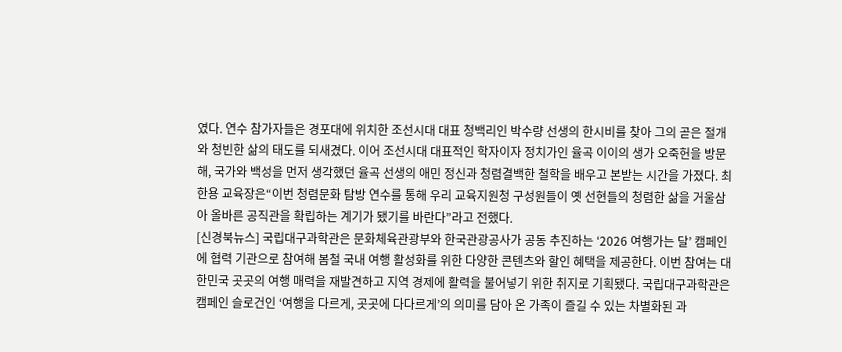였다. 연수 참가자들은 경포대에 위치한 조선시대 대표 청백리인 박수량 선생의 한시비를 찾아 그의 곧은 절개와 청빈한 삶의 태도를 되새겼다. 이어 조선시대 대표적인 학자이자 정치가인 율곡 이이의 생가 오죽헌을 방문해, 국가와 백성을 먼저 생각했던 율곡 선생의 애민 정신과 청렴결백한 철학을 배우고 본받는 시간을 가졌다. 최한용 교육장은“이번 청렴문화 탐방 연수를 통해 우리 교육지원청 구성원들이 옛 선현들의 청렴한 삶을 거울삼아 올바른 공직관을 확립하는 계기가 됐기를 바란다”라고 전했다.
[신경북뉴스] 국립대구과학관은 문화체육관광부와 한국관광공사가 공동 추진하는 ‘2026 여행가는 달’ 캠페인에 협력 기관으로 참여해 봄철 국내 여행 활성화를 위한 다양한 콘텐츠와 할인 혜택을 제공한다. 이번 참여는 대한민국 곳곳의 여행 매력을 재발견하고 지역 경제에 활력을 불어넣기 위한 취지로 기획됐다. 국립대구과학관은 캠페인 슬로건인 ‘여행을 다르게, 곳곳에 다다르게’의 의미를 담아 온 가족이 즐길 수 있는 차별화된 과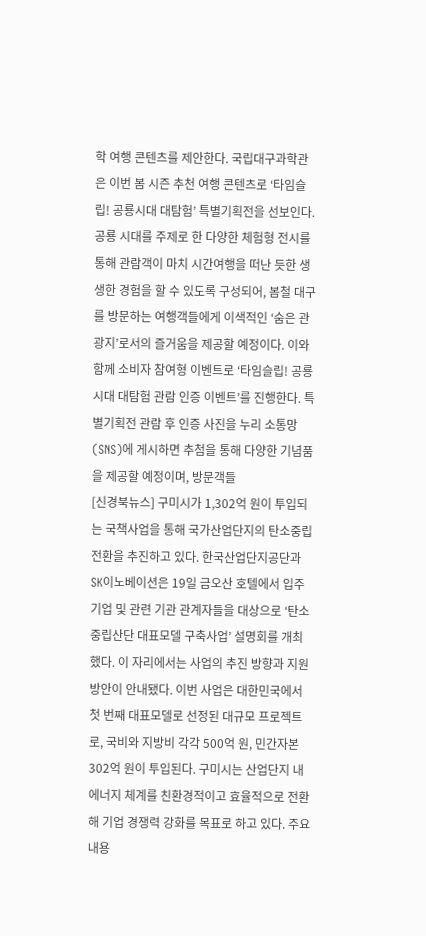학 여행 콘텐츠를 제안한다. 국립대구과학관은 이번 봄 시즌 추천 여행 콘텐츠로 ‘타임슬립! 공룡시대 대탐험’ 특별기획전을 선보인다. 공룡 시대를 주제로 한 다양한 체험형 전시를 통해 관람객이 마치 시간여행을 떠난 듯한 생생한 경험을 할 수 있도록 구성되어, 봄철 대구를 방문하는 여행객들에게 이색적인 ‘숨은 관광지’로서의 즐거움을 제공할 예정이다. 이와 함께 소비자 참여형 이벤트로 ‘타임슬립! 공룡시대 대탐험 관람 인증 이벤트’를 진행한다. 특별기획전 관람 후 인증 사진을 누리 소통망(SNS)에 게시하면 추첨을 통해 다양한 기념품을 제공할 예정이며, 방문객들
[신경북뉴스] 구미시가 1,302억 원이 투입되는 국책사업을 통해 국가산업단지의 탄소중립 전환을 추진하고 있다. 한국산업단지공단과 SK이노베이션은 19일 금오산 호텔에서 입주기업 및 관련 기관 관계자들을 대상으로 ‘탄소중립산단 대표모델 구축사업’ 설명회를 개최했다. 이 자리에서는 사업의 추진 방향과 지원 방안이 안내됐다. 이번 사업은 대한민국에서 첫 번째 대표모델로 선정된 대규모 프로젝트로, 국비와 지방비 각각 500억 원, 민간자본 302억 원이 투입된다. 구미시는 산업단지 내 에너지 체계를 친환경적이고 효율적으로 전환해 기업 경쟁력 강화를 목표로 하고 있다. 주요 내용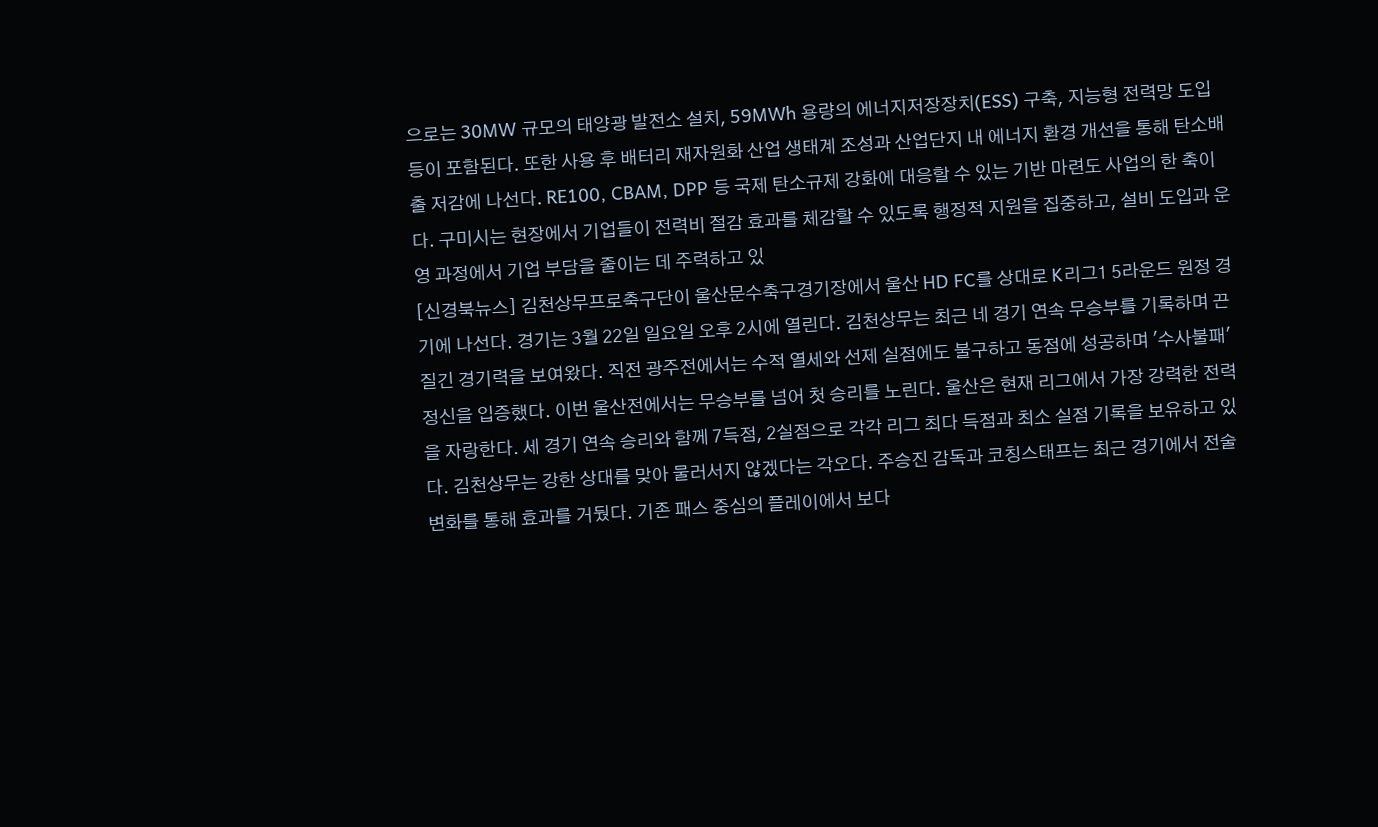으로는 30MW 규모의 태양광 발전소 설치, 59MWh 용량의 에너지저장장치(ESS) 구축, 지능형 전력망 도입 등이 포함된다. 또한 사용 후 배터리 재자원화 산업 생태계 조성과 산업단지 내 에너지 환경 개선을 통해 탄소배출 저감에 나선다. RE100, CBAM, DPP 등 국제 탄소규제 강화에 대응할 수 있는 기반 마련도 사업의 한 축이다. 구미시는 현장에서 기업들이 전력비 절감 효과를 체감할 수 있도록 행정적 지원을 집중하고, 설비 도입과 운영 과정에서 기업 부담을 줄이는 데 주력하고 있
[신경북뉴스] 김천상무프로축구단이 울산문수축구경기장에서 울산 HD FC를 상대로 K리그1 5라운드 원정 경기에 나선다. 경기는 3월 22일 일요일 오후 2시에 열린다. 김천상무는 최근 네 경기 연속 무승부를 기록하며 끈질긴 경기력을 보여왔다. 직전 광주전에서는 수적 열세와 선제 실점에도 불구하고 동점에 성공하며 '수사불패' 정신을 입증했다. 이번 울산전에서는 무승부를 넘어 첫 승리를 노린다. 울산은 현재 리그에서 가장 강력한 전력을 자랑한다. 세 경기 연속 승리와 함께 7득점, 2실점으로 각각 리그 최다 득점과 최소 실점 기록을 보유하고 있다. 김천상무는 강한 상대를 맞아 물러서지 않겠다는 각오다. 주승진 감독과 코칭스태프는 최근 경기에서 전술 변화를 통해 효과를 거뒀다. 기존 패스 중심의 플레이에서 보다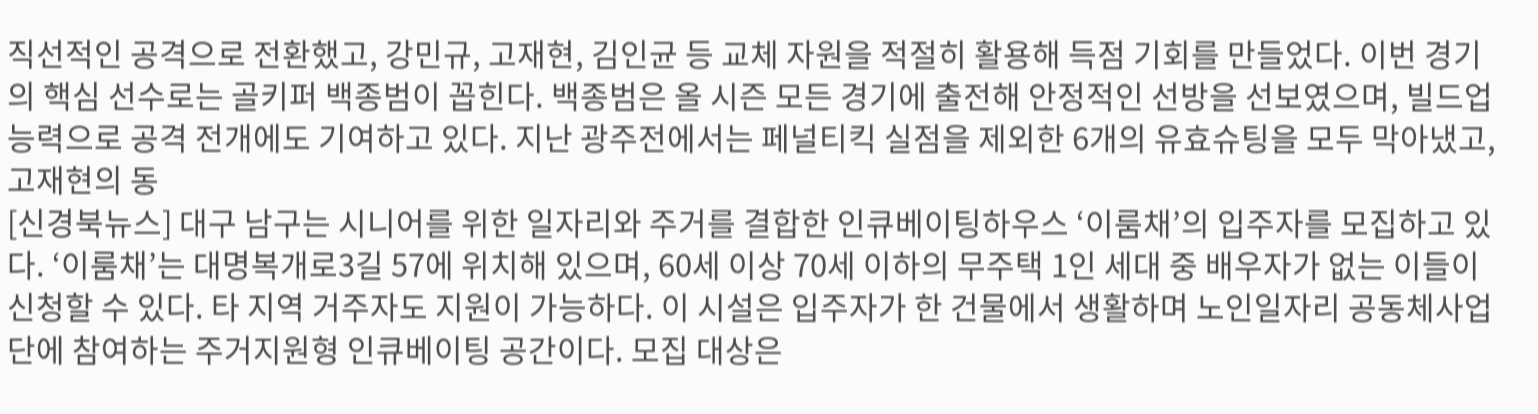직선적인 공격으로 전환했고, 강민규, 고재현, 김인균 등 교체 자원을 적절히 활용해 득점 기회를 만들었다. 이번 경기의 핵심 선수로는 골키퍼 백종범이 꼽힌다. 백종범은 올 시즌 모든 경기에 출전해 안정적인 선방을 선보였으며, 빌드업 능력으로 공격 전개에도 기여하고 있다. 지난 광주전에서는 페널티킥 실점을 제외한 6개의 유효슈팅을 모두 막아냈고, 고재현의 동
[신경북뉴스] 대구 남구는 시니어를 위한 일자리와 주거를 결합한 인큐베이팅하우스 ‘이룸채’의 입주자를 모집하고 있다. ‘이룸채’는 대명복개로3길 57에 위치해 있으며, 60세 이상 70세 이하의 무주택 1인 세대 중 배우자가 없는 이들이 신청할 수 있다. 타 지역 거주자도 지원이 가능하다. 이 시설은 입주자가 한 건물에서 생활하며 노인일자리 공동체사업단에 참여하는 주거지원형 인큐베이팅 공간이다. 모집 대상은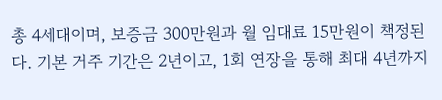총 4세대이며, 보증금 300만원과 월 임대료 15만원이 책정된다. 기본 거주 기간은 2년이고, 1회 연장을 통해 최대 4년까지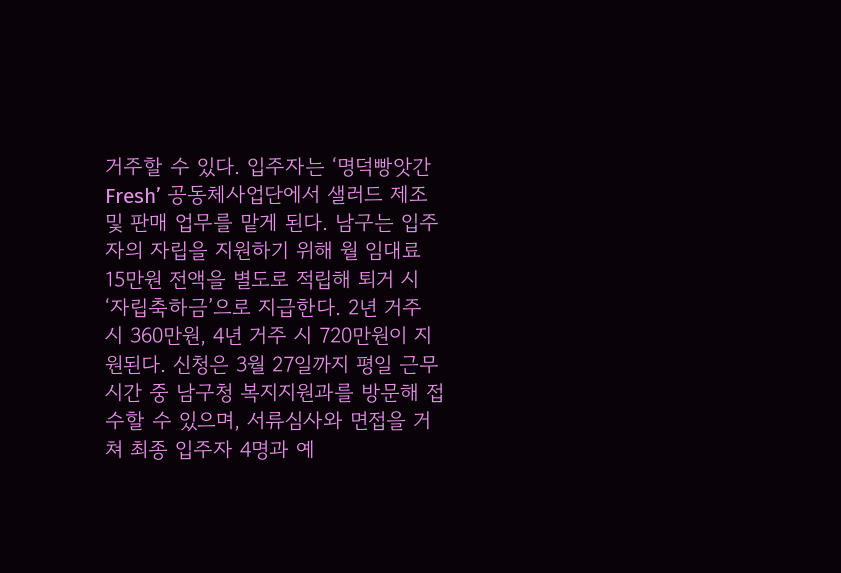거주할 수 있다. 입주자는 ‘명덕빵앗간 Fresh’ 공동체사업단에서 샐러드 제조 및 판매 업무를 맡게 된다. 남구는 입주자의 자립을 지원하기 위해 월 임대료 15만원 전액을 별도로 적립해 퇴거 시 ‘자립축하금’으로 지급한다. 2년 거주 시 360만원, 4년 거주 시 720만원이 지원된다. 신청은 3월 27일까지 평일 근무시간 중 남구청 복지지원과를 방문해 접수할 수 있으며, 서류심사와 면접을 거쳐 최종 입주자 4명과 예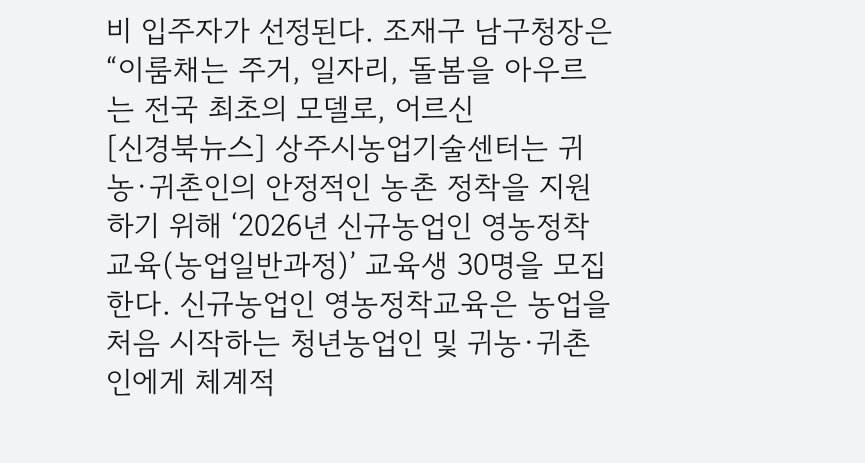비 입주자가 선정된다. 조재구 남구청장은 “이룸채는 주거, 일자리, 돌봄을 아우르는 전국 최초의 모델로, 어르신
[신경북뉴스] 상주시농업기술센터는 귀농·귀촌인의 안정적인 농촌 정착을 지원하기 위해 ‘2026년 신규농업인 영농정착교육(농업일반과정)’ 교육생 30명을 모집한다. 신규농업인 영농정착교육은 농업을 처음 시작하는 청년농업인 및 귀농·귀촌인에게 체계적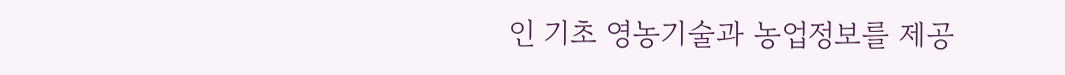인 기초 영농기술과 농업정보를 제공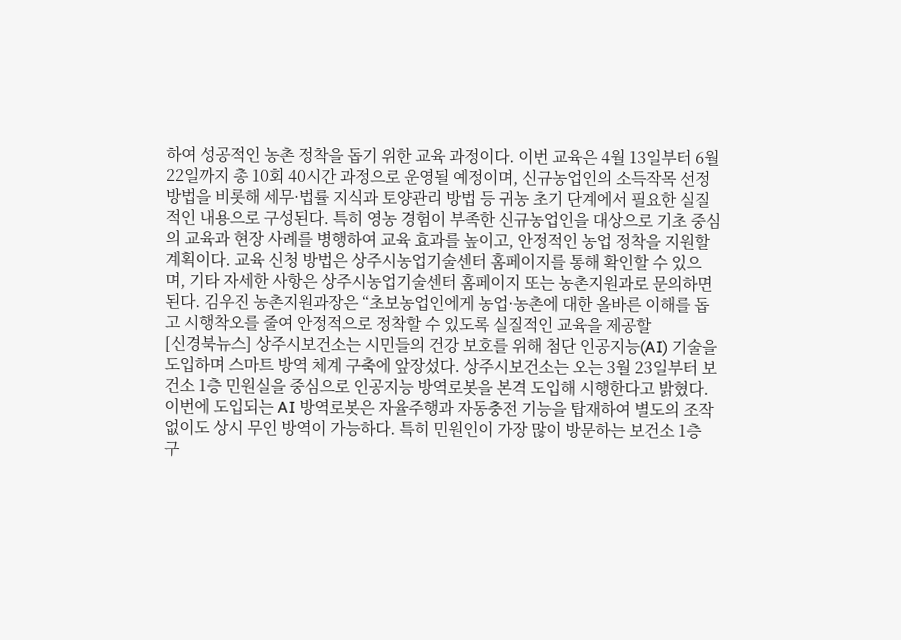하여 성공적인 농촌 정착을 돕기 위한 교육 과정이다. 이번 교육은 4월 13일부터 6월 22일까지 총 10회 40시간 과정으로 운영될 예정이며, 신규농업인의 소득작목 선정 방법을 비롯해 세무·법률 지식과 토양관리 방법 등 귀농 초기 단계에서 필요한 실질적인 내용으로 구성된다. 특히 영농 경험이 부족한 신규농업인을 대상으로 기초 중심의 교육과 현장 사례를 병행하여 교육 효과를 높이고, 안정적인 농업 정착을 지원할 계획이다. 교육 신청 방법은 상주시농업기술센터 홈페이지를 통해 확인할 수 있으며, 기타 자세한 사항은 상주시농업기술센터 홈페이지 또는 농촌지원과로 문의하면 된다. 김우진 농촌지원과장은 “초보농업인에게 농업·농촌에 대한 올바른 이해를 돕고 시행착오를 줄여 안정적으로 정착할 수 있도록 실질적인 교육을 제공할
[신경북뉴스] 상주시보건소는 시민들의 건강 보호를 위해 첨단 인공지능(AI) 기술을 도입하며 스마트 방역 체계 구축에 앞장섰다. 상주시보건소는 오는 3월 23일부터 보건소 1층 민원실을 중심으로 인공지능 방역로봇을 본격 도입해 시행한다고 밝혔다. 이번에 도입되는 AI 방역로봇은 자율주행과 자동충전 기능을 탑재하여 별도의 조작 없이도 상시 무인 방역이 가능하다. 특히 민원인이 가장 많이 방문하는 보건소 1층 구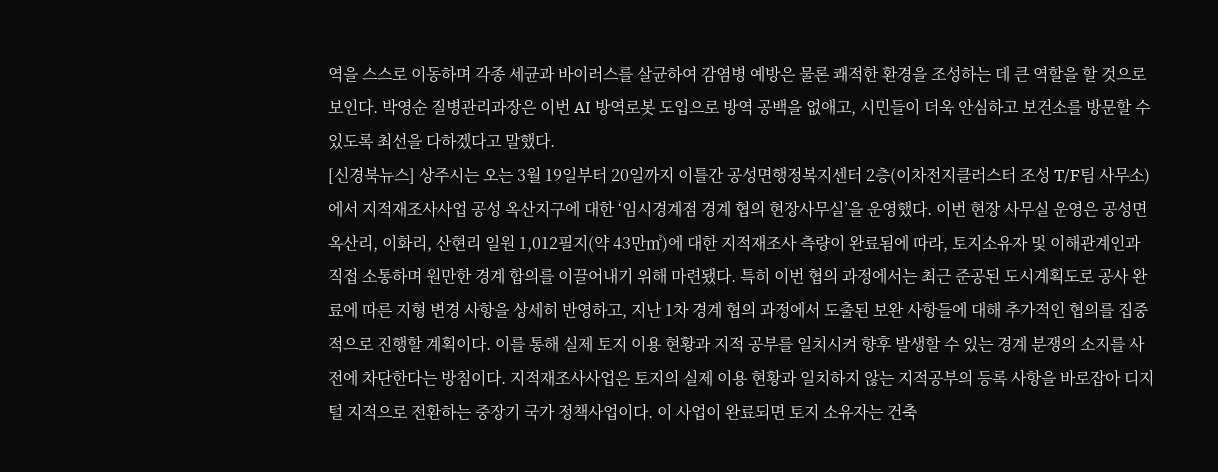역을 스스로 이동하며 각종 세균과 바이러스를 살균하여 감염병 예방은 물론 쾌적한 환경을 조성하는 데 큰 역할을 할 것으로 보인다. 박영순 질병관리과장은 이번 AI 방역로봇 도입으로 방역 공백을 없애고, 시민들이 더욱 안심하고 보건소를 방문할 수 있도록 최선을 다하겠다고 말했다.
[신경북뉴스] 상주시는 오는 3월 19일부터 20일까지 이틀간 공성면행정복지센터 2층(이차전지클러스터 조성 T/F팀 사무소)에서 지적재조사사업 공성 옥산지구에 대한 ‘임시경계점 경계 협의 현장사무실’을 운영했다. 이번 현장 사무실 운영은 공성면 옥산리, 이화리, 산현리 일원 1,012필지(약 43만㎡)에 대한 지적재조사 측량이 완료됨에 따라, 토지소유자 및 이해관계인과 직접 소통하며 원만한 경계 합의를 이끌어내기 위해 마련됐다. 특히 이번 협의 과정에서는 최근 준공된 도시계획도로 공사 완료에 따른 지형 변경 사항을 상세히 반영하고, 지난 1차 경계 협의 과정에서 도출된 보완 사항들에 대해 추가적인 협의를 집중적으로 진행할 계획이다. 이를 통해 실제 토지 이용 현황과 지적 공부를 일치시켜 향후 발생할 수 있는 경계 분쟁의 소지를 사전에 차단한다는 방침이다. 지적재조사사업은 토지의 실제 이용 현황과 일치하지 않는 지적공부의 등록 사항을 바로잡아 디지털 지적으로 전환하는 중장기 국가 정책사업이다. 이 사업이 완료되면 토지 소유자는 건축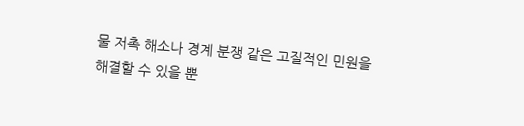물 저촉 해소나 경계 분쟁 같은 고질적인 민원을 해결할 수 있을 뿐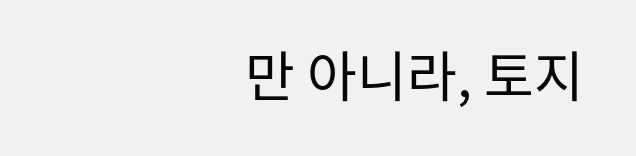만 아니라, 토지